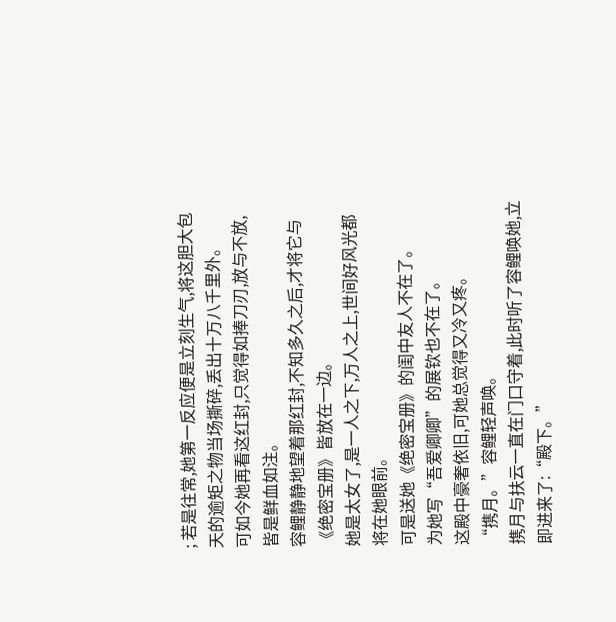; 若是往常,她第一反应便是立刻生气,将这胆大包天的逾矩之物当场撕碎,丢出十万八千里外。
可如今她再看这红封,只觉得如捧刀刃,放与不放,皆是鲜血如注。
容鲤静静地望着那红封,不知多久之后,才将它与《绝密宝册》皆放在一边。
她是太女了,是一人之下,万人之上,世间好风光都将在她眼前。
可是送她《绝密宝册》的闺中友人不在了。
为她写“吾爱卿卿”的展钦也不在了。
这殿中豪奢依旧,可她总觉得又冷又疼。
“携月。”容鲤轻声唤。
携月与扶云一直在门口守着,此时听了容鲤唤她,立即进来了:“殿下。”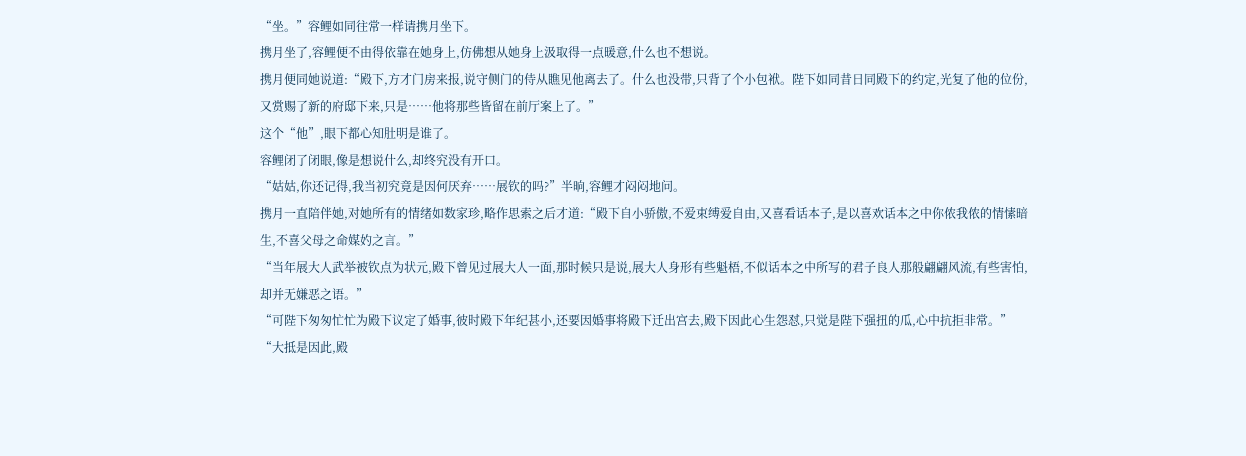“坐。”容鲤如同往常一样请携月坐下。
携月坐了,容鲤便不由得依靠在她身上,仿佛想从她身上汲取得一点暖意,什么也不想说。
携月便同她说道:“殿下,方才门房来报,说守侧门的侍从瞧见他离去了。什么也没带,只背了个小包袱。陛下如同昔日同殿下的约定,光复了他的位份,又赏赐了新的府邸下来,只是……他将那些皆留在前厅案上了。”
这个“他”,眼下都心知肚明是谁了。
容鲤闭了闭眼,像是想说什么,却终究没有开口。
“姑姑,你还记得,我当初究竟是因何厌弃……展钦的吗?”半晌,容鲤才闷闷地问。
携月一直陪伴她,对她所有的情绪如数家珍,略作思索之后才道:“殿下自小骄傲,不爱束缚爱自由,又喜看话本子,是以喜欢话本之中你侬我侬的情愫暗生,不喜父母之命媒妁之言。”
“当年展大人武举被钦点为状元,殿下曾见过展大人一面,那时候只是说,展大人身形有些魁梧,不似话本之中所写的君子良人那般翩翩风流,有些害怕,却并无嫌恶之语。”
“可陛下匆匆忙忙为殿下议定了婚事,彼时殿下年纪甚小,还要因婚事将殿下迁出宫去,殿下因此心生怨怼,只觉是陛下强扭的瓜,心中抗拒非常。”
“大抵是因此,殿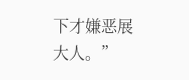下才嫌恶展大人。”